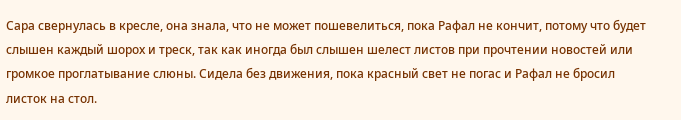Сара свернулась в кресле, она знала, что не может пошевелиться, пока Рафал не кончит, потому что будет слышен каждый шорох и треск, так как иногда был слышен шелест листов при прочтении новостей или громкое проглатывание слюны. Сидела без движения, пока красный свет не погас и Рафал не бросил листок на стол.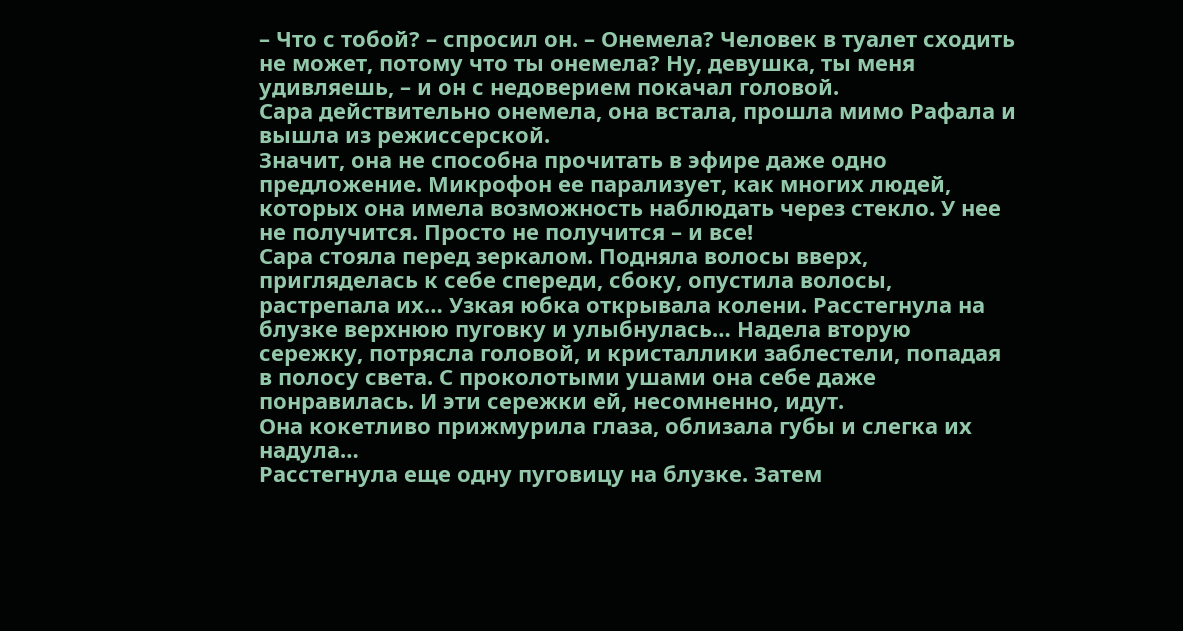– Что с тобой? – спросил он. – Онемела? Человек в туалет сходить не может, потому что ты онемела? Ну, девушка, ты меня удивляешь, – и он с недоверием покачал головой.
Сара действительно онемела, она встала, прошла мимо Рафала и вышла из режиссерской.
Значит, она не способна прочитать в эфире даже одно предложение. Микрофон ее парализует, как многих людей, которых она имела возможность наблюдать через стекло. У нее не получится. Просто не получится – и все!
Сара стояла перед зеркалом. Подняла волосы вверх, пригляделась к себе спереди, сбоку, опустила волосы, растрепала их… Узкая юбка открывала колени. Расстегнула на блузке верхнюю пуговку и улыбнулась… Надела вторую сережку, потрясла головой, и кристаллики заблестели, попадая в полосу света. С проколотыми ушами она себе даже понравилась. И эти сережки ей, несомненно, идут.
Она кокетливо прижмурила глаза, облизала губы и слегка их надула…
Расстегнула еще одну пуговицу на блузке. Затем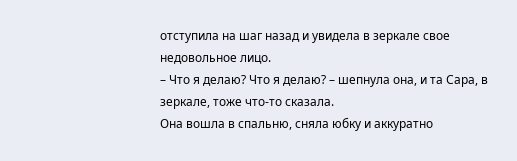отступила на шаг назад и увидела в зеркале свое недовольное лицо.
– Что я делаю? Что я делаю? – шепнула она, и та Сара, в зеркале, тоже что-то сказала.
Она вошла в спальню, сняла юбку и аккуратно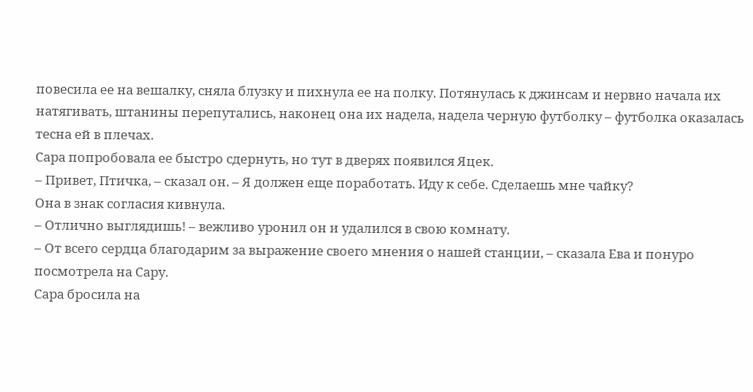повесила ее на вешалку, сняла блузку и пихнула ее на полку. Потянулась к джинсам и нервно начала их натягивать, штанины перепутались, наконец она их надела, надела черную футболку – футболка оказалась тесна ей в плечах.
Сара попробовала ее быстро сдернуть, но тут в дверях появился Яцек.
– Привет, Птичка, – сказал он. – Я должен еще поработать. Иду к себе. Сделаешь мне чайку?
Она в знак согласия кивнула.
– Отлично выглядишь! – вежливо уронил он и удалился в свою комнату.
– От всего сердца благодарим за выражение своего мнения о нашей станции, – сказала Ева и понуро посмотрела на Сару.
Сара бросила на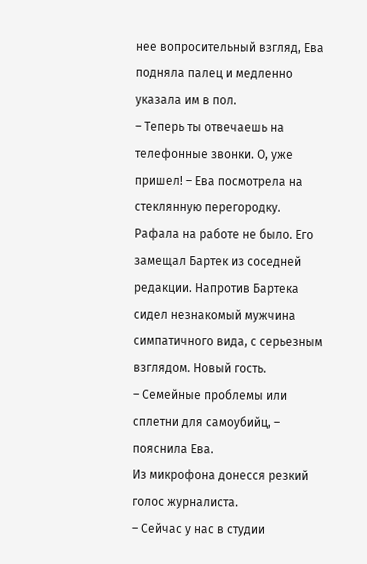нее вопросительный взгляд, Ева подняла палец и медленно указала им в пол.
– Теперь ты отвечаешь на телефонные звонки. О, уже пришел! – Ева посмотрела на стеклянную перегородку.
Рафала на работе не было. Его замещал Бартек из соседней редакции. Напротив Бартека сидел незнакомый мужчина симпатичного вида, с серьезным взглядом. Новый гость.
– Семейные проблемы или сплетни для самоубийц, – пояснила Ева.
Из микрофона донесся резкий голос журналиста.
– Сейчас у нас в студии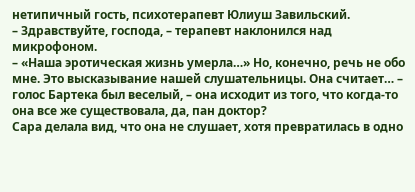нетипичный гость, психотерапевт Юлиуш Завильский.
– Здравствуйте, господа, – терапевт наклонился над микрофоном.
– «Наша эротическая жизнь умерла…» Но, конечно, речь не обо мне. Это высказывание нашей слушательницы. Она считает… – голос Бартека был веселый, – она исходит из того, что когда-то она все же существовала, да, пан доктор?
Сара делала вид, что она не слушает, хотя превратилась в одно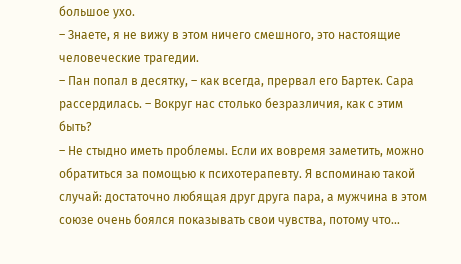большое ухо.
– Знаете, я не вижу в этом ничего смешного, это настоящие человеческие трагедии.
– Пан попал в десятку, – как всегда, прервал его Бартек. Сара рассердилась. – Вокруг нас столько безразличия, как с этим быть?
– Не стыдно иметь проблемы. Если их вовремя заметить, можно обратиться за помощью к психотерапевту. Я вспоминаю такой случай: достаточно любящая друг друга пара, а мужчина в этом союзе очень боялся показывать свои чувства, потому что…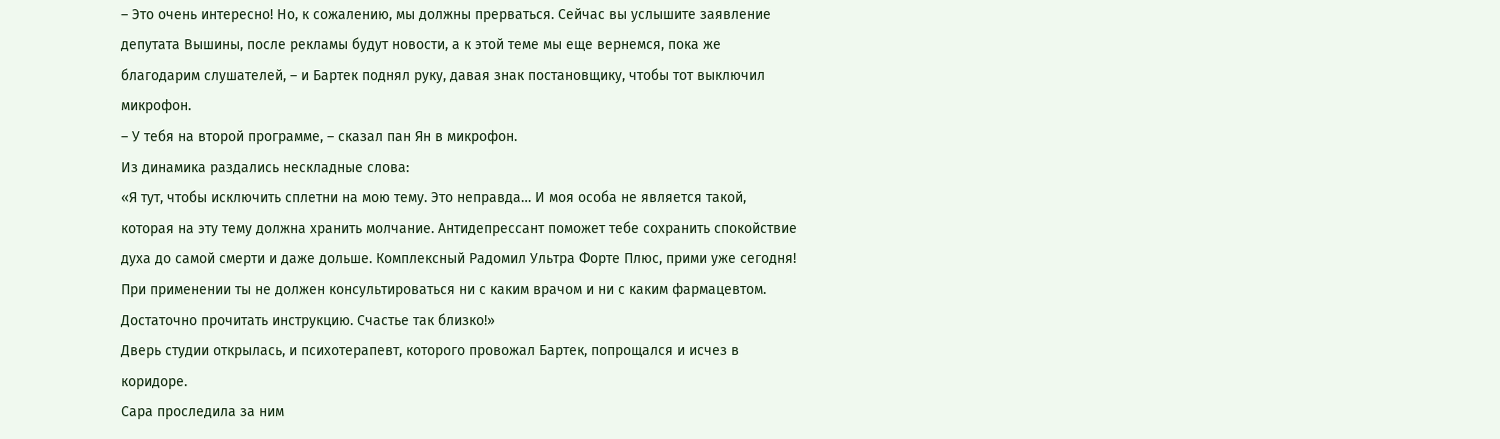– Это очень интересно! Но, к сожалению, мы должны прерваться. Сейчас вы услышите заявление депутата Вышины, после рекламы будут новости, а к этой теме мы еще вернемся, пока же благодарим слушателей, – и Бартек поднял руку, давая знак постановщику, чтобы тот выключил микрофон.
– У тебя на второй программе, – сказал пан Ян в микрофон.
Из динамика раздались нескладные слова:
«Я тут, чтобы исключить сплетни на мою тему. Это неправда… И моя особа не является такой, которая на эту тему должна хранить молчание. Антидепрессант поможет тебе сохранить спокойствие духа до самой смерти и даже дольше. Комплексный Радомил Ультра Форте Плюс, прими уже сегодня! При применении ты не должен консультироваться ни с каким врачом и ни с каким фармацевтом. Достаточно прочитать инструкцию. Счастье так близко!»
Дверь студии открылась, и психотерапевт, которого провожал Бартек, попрощался и исчез в коридоре.
Сара проследила за ним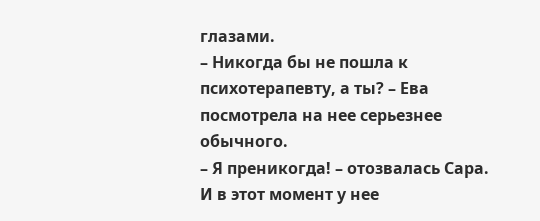глазами.
– Никогда бы не пошла к психотерапевту, а ты? – Ева посмотрела на нее серьезнее обычного.
– Я преникогда! – отозвалась Сара.
И в этот момент у нее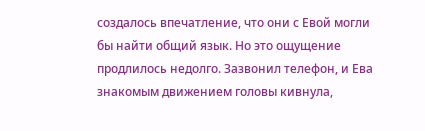создалось впечатление, что они с Евой могли бы найти общий язык. Но это ощущение продлилось недолго. Зазвонил телефон, и Ева знакомым движением головы кивнула,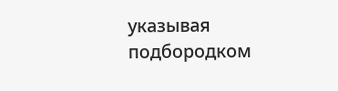указывая подбородком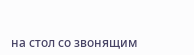на стол со звонящим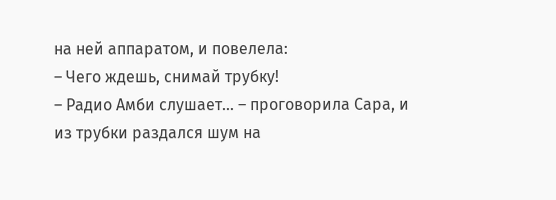на ней аппаратом, и повелела:
– Чего ждешь, снимай трубку!
– Радио Амби слушает… – проговорила Сара, и из трубки раздался шум на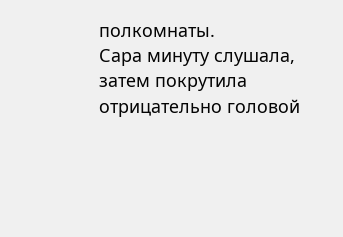полкомнаты.
Сара минуту слушала, затем покрутила отрицательно головой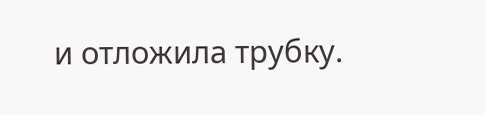и отложила трубку.